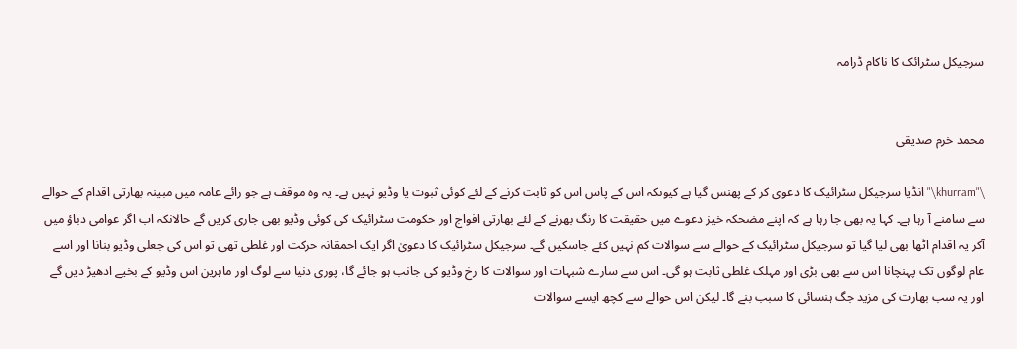سرجیکل سٹرائک کا ناکام ڈرامہ


محمد خرم صدیقی

\"khurram\"انڈیا سرجیکل سٹرائیک کا دعوی کر کے پھنس گیا ہے کیوںکہ اس کے پاس اس کو ثابت کرنے کے لئے کوئی ثبوت یا وڈیو نہیں ہے۔ یہ وہ موقف ہے جو رائے عامہ میں مبینہ بھارتی اقدام کے حوالے سے سامنے آ رہا ہے۔ کہا یہ بھی جا رہا ہے کہ اپنے مضحکہ خیز دعوے میں حقیقت کا رنگ بھرنے کے لئے بھارتی افواج اور حکومت سٹرائیک کی کوئی وڈیو بھی جاری کریں گے حالانکہ اب اگر عوامی دباؤ میں آکر یہ اقدام اٹھا بھی لیا گیا تو سرجیکل سٹرائیک کے حوالے سے سوالات کم نہیں کئے جاسکیں گے۔ سرجیکل سٹرائیک کا دعویٰ اگر ایک احمقانہ حرکت اور غلطی تھی تو اس کی جعلی وڈیو بنانا اور اسے عام لوگوں تک پہنچانا اس سے بھی بڑی اور مہلک غلطی ثابت ہو گی۔ اس سے سارے شبہات اور سوالات کا رخ وڈیو کی جانب ہو جائے گا، پوری دنیا سے لوگ اور ماہرین اس وڈیو کے بخیے ادھیڑ دیں گے اور یہ سب بھارت کی مزید جگ ہنسائی کا سبب بنے گا۔ لیکن اس حوالے سے کچھ ایسے سوالات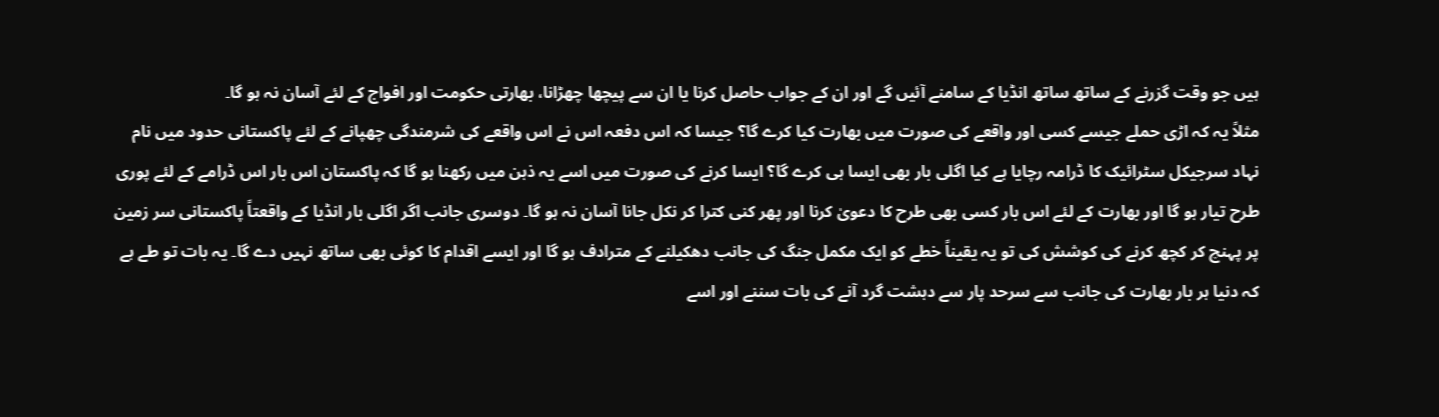ہیں جو وقت گزرنے کے ساتھ ساتھ انڈیا کے سامنے آئیں گے اور ان کے جواب حاصل کرنا یا ان سے پیچھا چھڑانا، بھارتی حکومت اور افواج کے لئے آسان نہ ہو گا۔
مثلاً یہ کہ اڑی حملے جیسے کسی اور واقعے کی صورت میں بھارت کیا کرے گا؟ جیسا کہ اس دفعہ اس نے اس واقعے کی شرمندگی چھپانے کے لئے پاکستانی حدود میں نام نہاد سرجیکل سٹرائیک کا ڈرامہ رچایا ہے کیا اگلی بار بھی ایسا ہی کرے گا؟ ایسا کرنے کی صورت میں اسے یہ ذہن میں رکھنا ہو گا کہ پاکستان اس بار اس ڈرامے کے لئے پوری طرح تیار ہو گا اور بھارت کے لئے اس بار کسی بھی طرح کا دعویٰ کرنا اور پھر کنی کترا کر نکل جانا آسان نہ ہو گا۔ دوسری جانب اگر اگلی بار انڈیا کے واقعتاً پاکستانی سر زمین پر پہنچ کر کچھ کرنے کی کوشش کی تو یہ یقیناً خطے کو ایک مکمل جنگ کی جانب دھکیلنے کے مترادف ہو گا اور ایسے اقدام کا کوئی بھی ساتھ نہیں دے گا۔ یہ بات تو طے ہے کہ دنیا ہر بار بھارت کی جانب سے سرحد پار سے دہشت گرد آنے کی بات سننے اور اسے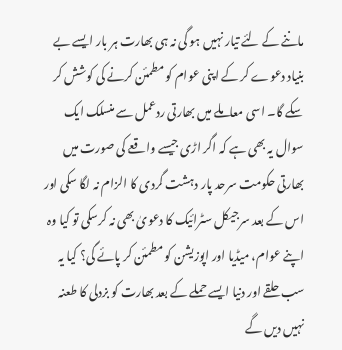ماننے کے لئے تیار نہیں ہو گی نہ ہی بھارت ہر بار ایسے بے بنیاد دعوے کر کے اپنی عوام کو مطمئن کرنے کی کوشش کر سکے گا۔ اسی معاملے میں بھارتی ردعمل سے منسلک ایک سوال یہ بھی ہے کہ اگر اڑی جیسے واقعے کی صورت میں بھارتی حکومت سرحد پار دہشت گردی کا الزام نہ لگا سکی اور اس کے بعد سرجیکل سٹرائیک کا دعویٰ بھی نہ کرسکی تو کیا وہ اپنے عوام، میڈیا اور اپوزیشن کو مطمئن کر پائے گی؟ کیا یہ سب حلقے اور دنیا ایسے حملے کے بعد بھارت کو بزدلی کا طعنہ نہیں دیں گے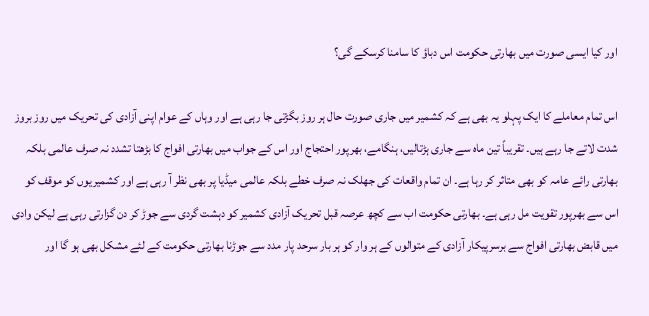اور کیا ایسی صورت میں بھارتی حکومت اس دباؤ کا سامنا کرسکے گی؟

اس تمام معاملے کا ایک پہلو یہ بھی ہے کہ کشمیر میں جاری صورت حال ہر روز بگڑتی جا رہی ہے اور وہاں کے عوام اپنی آزادی کی تحریک میں روز بروز شدت لاتے جا رہے ہیں۔ تقریباً تین ماہ سے جاری ہڑتالیں، ہنگامے، بھرپور احتجاج اور اس کے جواب میں بھارتی افواج کا بڑھتا تشدد نہ صرف عالمی بلکہ بھارتی رائے عامہ کو بھی متاثر کر رہا ہے۔ ان تمام واقعات کی جھلک نہ صرف خطے بلکہ عالمی میڈیا پر بھی نظر آ رہی ہے اور کشمیریوں کو موقف کو اس سے بھرپور تقویت مل رہی ہے۔ بھارتی حکومت اب سے کچھ عرصہ قبل تحریک آزادی کشمیر کو دہشت گردی سے جوڑ کر دن گزارتی رہی ہے لیکن وادی میں قابض بھارتی افواج سے برسرپیکار آزادی کے متوالوں کے ہر وار کو ہر بار سرحد پار مدد سے جوڑنا بھارتی حکومت کے لئے مشکل بھی ہو گا اور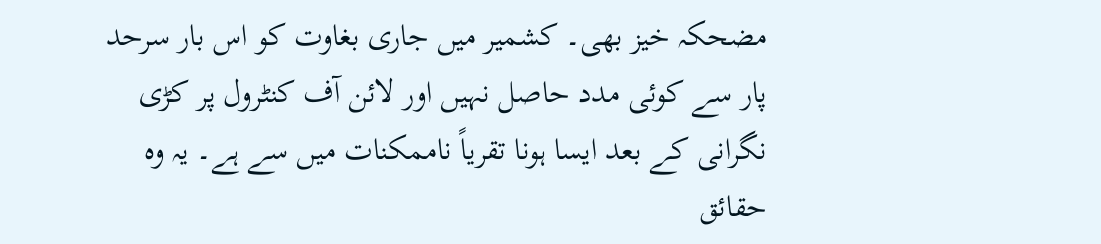مضحکہ خیز بھی۔ کشمیر میں جاری بغاوت کو اس بار سرحد پار سے کوئی مدد حاصل نہیں اور لائن آف کنٹرول پر کڑی نگرانی کے بعد ایسا ہونا تقریاً ناممکنات میں سے ہے۔ یہ وہ حقائق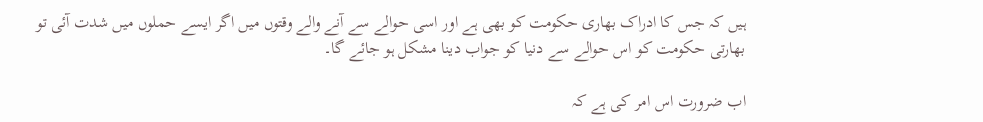ہیں کہ جس کا ادراک بھاری حکومت کو بھی ہے اور اسی حوالے سے آنے والے وقتوں میں اگر ایسے حملوں میں شدت آئی تو بھارتی حکومت کو اس حوالے سے دنیا کو جواب دینا مشکل ہو جائے گا۔

اب ضرورت اس امر کی ہے کہ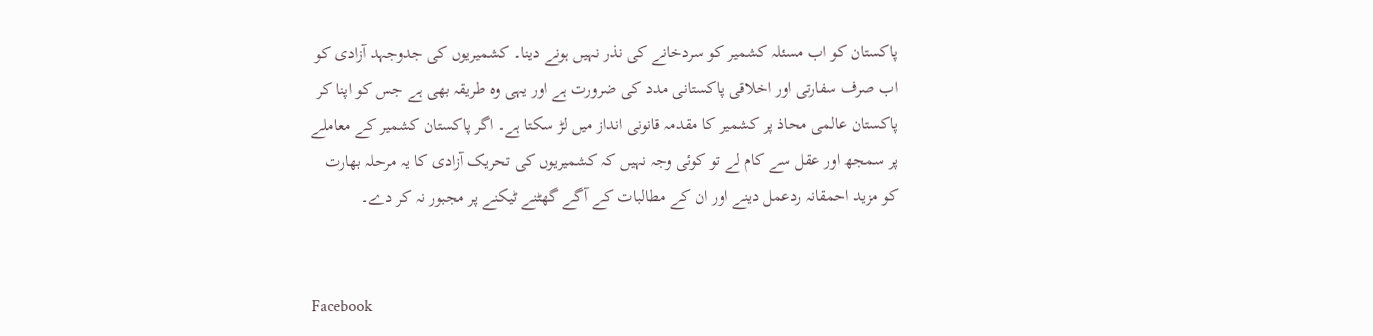پاکستان کو اب مسئلہ کشمیر کو سردخانے کی نذر نہیں ہونے دینا۔ کشمیریوں کی جدوجہد آزادی کو اب صرف سفارتی اور اخلاقی پاکستانی مدد کی ضرورت ہے اور یہی وہ طریقہ بھی ہے جس کو اپنا کر پاکستان عالمی محاذ پر کشمیر کا مقدمہ قانونی انداز میں لڑ سکتا ہے۔ اگر پاکستان کشمیر کے معاملے پر سمجھ اور عقل سے کام لے تو کوئی وجہ نہیں کہ کشمیریوں کی تحریک آزادی کا یہ مرحلہ بھارت کو مزید احمقانہ ردعمل دینے اور ان کے مطالبات کے آگے گھٹنے ٹیکنے پر مجبور نہ کر دے۔


Facebook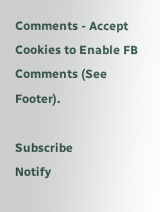Comments - Accept Cookies to Enable FB Comments (See Footer).

Subscribe
Notify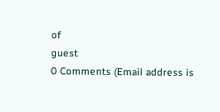of
guest
0 Comments (Email address is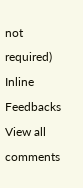not required)
Inline Feedbacks
View all comments